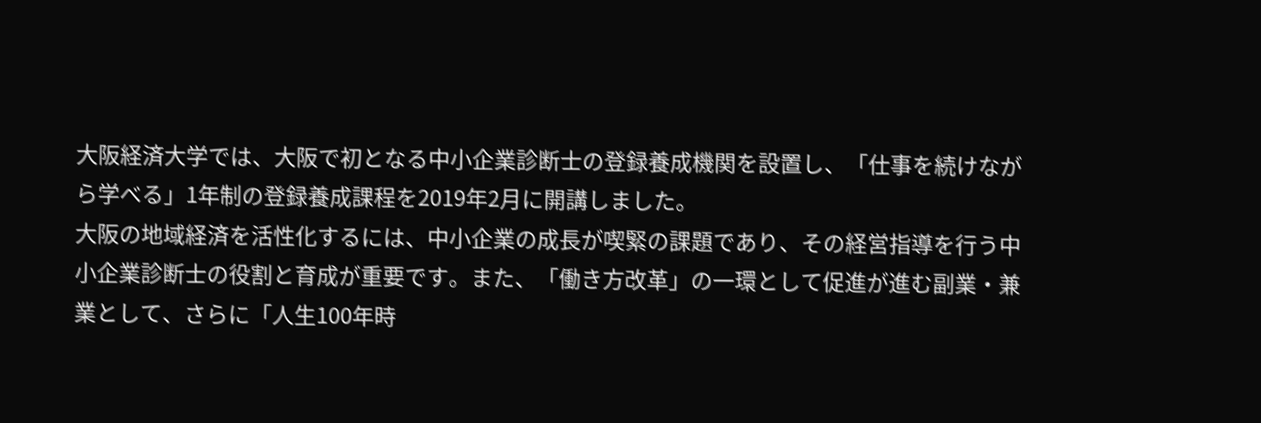大阪経済大学では、大阪で初となる中小企業診断士の登録養成機関を設置し、「仕事を続けながら学べる」1年制の登録養成課程を2019年2月に開講しました。
大阪の地域経済を活性化するには、中小企業の成長が喫緊の課題であり、その経営指導を行う中小企業診断士の役割と育成が重要です。また、「働き方改革」の一環として促進が進む副業・兼業として、さらに「人生100年時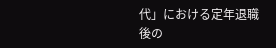代」における定年退職後の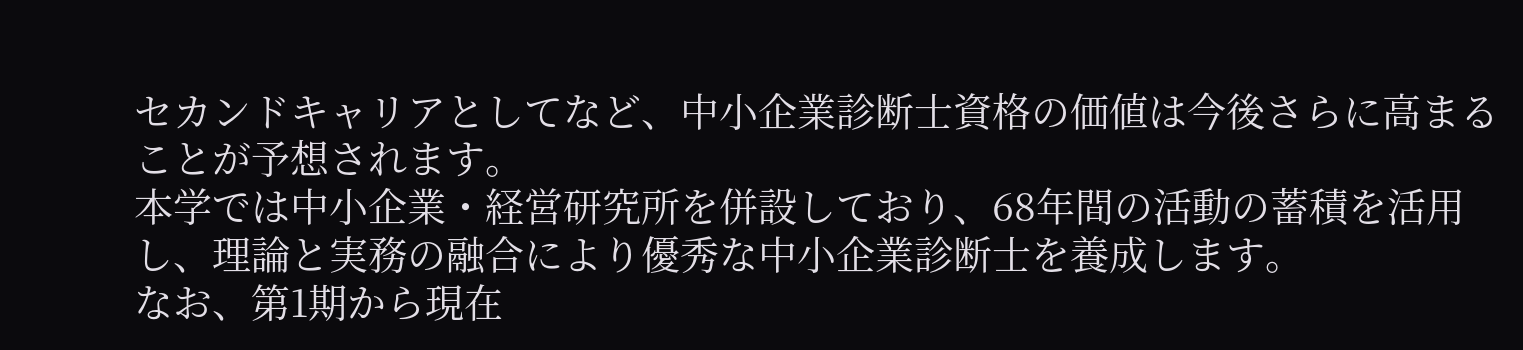セカンドキャリアとしてなど、中小企業診断士資格の価値は今後さらに高まることが予想されます。
本学では中小企業・経営研究所を併設しており、68年間の活動の蓄積を活用し、理論と実務の融合により優秀な中小企業診断士を養成します。
なお、第1期から現在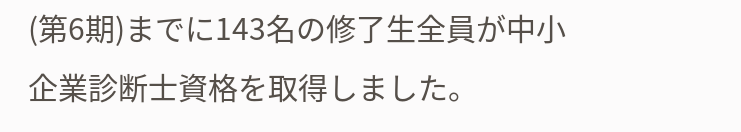(第6期)までに143名の修了生全員が中小企業診断士資格を取得しました。